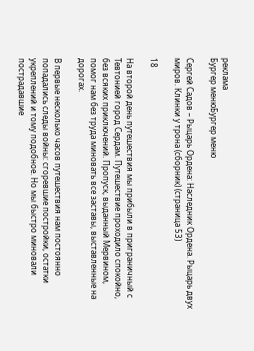реклама
Бургер менюБургер меню

Сергей Садов – Рыцарь Ордена: Наследник Ордена. Рыцарь двух миров. Клинки у трона (сборник) (страница 53)

18

На второй день путешествия мы прибыли в приграничный с Тевтонией город Сердам. Путешествие проходило спокойно, без всяких приключений. Пропуск, выданный Мервином, помог нам без труда миновать все заставы, выставленные на дорогах.

В первые несколько часов путешествия нам постоянно попадались следы войны: сгоревшие постройки, остатки укреплений и тому подобное. Но мы быстро миновали пострадавшие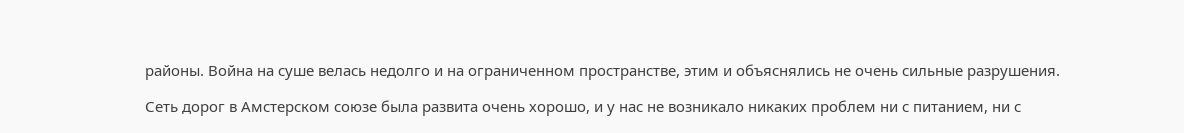районы. Война на суше велась недолго и на ограниченном пространстве, этим и объяснялись не очень сильные разрушения.

Сеть дорог в Амстерском союзе была развита очень хорошо, и у нас не возникало никаких проблем ни с питанием, ни с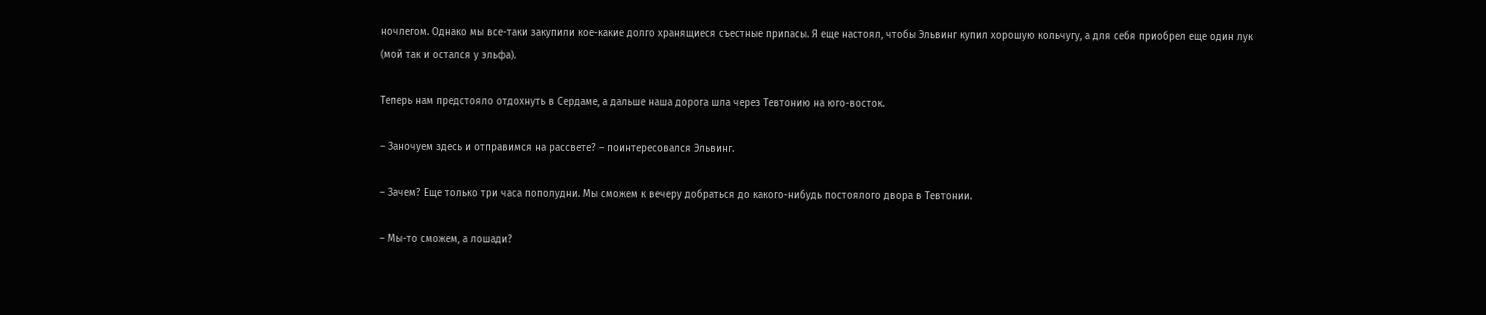ночлегом. Однако мы все-таки закупили кое-какие долго хранящиеся съестные припасы. Я еще настоял, чтобы Эльвинг купил хорошую кольчугу, а для себя приобрел еще один лук (мой так и остался у эльфа).

Теперь нам предстояло отдохнуть в Сердаме, а дальше наша дорога шла через Тевтонию на юго-восток.

– Заночуем здесь и отправимся на рассвете? – поинтересовался Эльвинг.

– Зачем? Еще только три часа пополудни. Мы сможем к вечеру добраться до какого-нибудь постоялого двора в Тевтонии.

– Мы-то сможем, а лошади?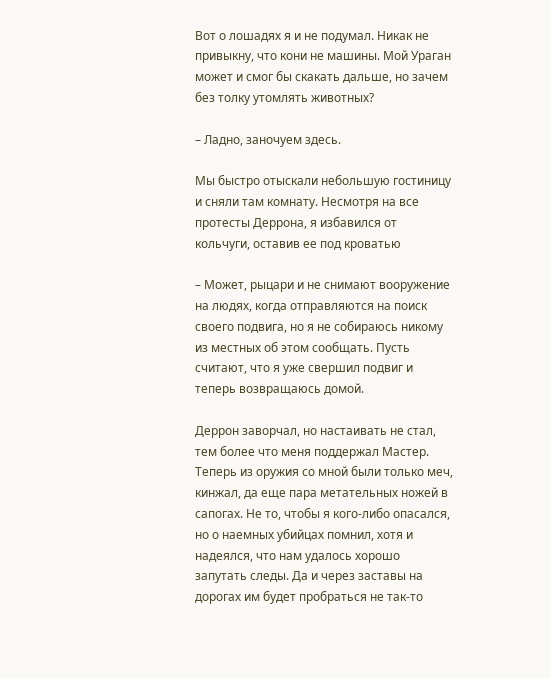Вот о лошадях я и не подумал. Никак не привыкну, что кони не машины. Мой Ураган может и смог бы скакать дальше, но зачем без толку утомлять животных?

– Ладно, заночуем здесь.

Мы быстро отыскали небольшую гостиницу и сняли там комнату. Несмотря на все протесты Деррона, я избавился от кольчуги, оставив ее под кроватью

– Может, рыцари и не снимают вооружение на людях, когда отправляются на поиск своего подвига, но я не собираюсь никому из местных об этом сообщать. Пусть считают, что я уже свершил подвиг и теперь возвращаюсь домой.

Деррон заворчал, но настаивать не стал, тем более что меня поддержал Мастер. Теперь из оружия со мной были только меч, кинжал, да еще пара метательных ножей в сапогах. Не то, чтобы я кого-либо опасался, но о наемных убийцах помнил, хотя и надеялся, что нам удалось хорошо запутать следы. Да и через заставы на дорогах им будет пробраться не так-то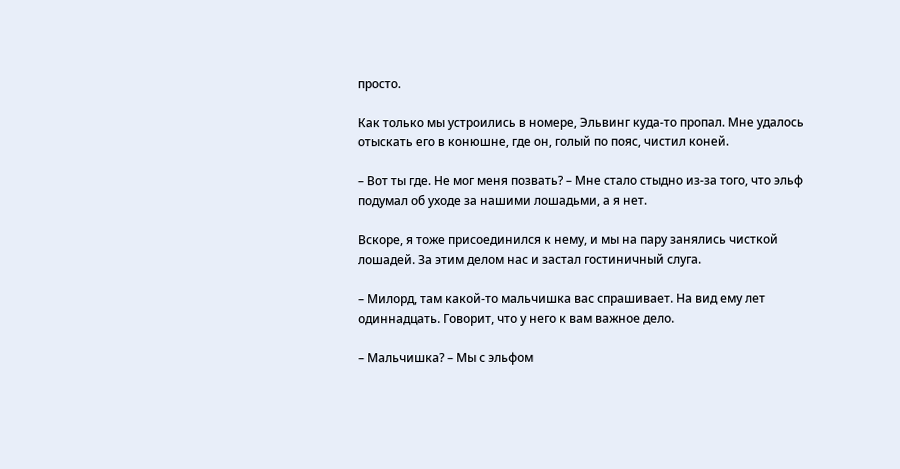просто.

Как только мы устроились в номере, Эльвинг куда-то пропал. Мне удалось отыскать его в конюшне, где он, голый по пояс, чистил коней.

– Вот ты где. Не мог меня позвать? – Мне стало стыдно из-за того, что эльф подумал об уходе за нашими лошадьми, а я нет.

Вскоре, я тоже присоединился к нему, и мы на пару занялись чисткой лошадей. За этим делом нас и застал гостиничный слуга.

– Милорд, там какой-то мальчишка вас спрашивает. На вид ему лет одиннадцать. Говорит, что у него к вам важное дело.

– Мальчишка? – Мы с эльфом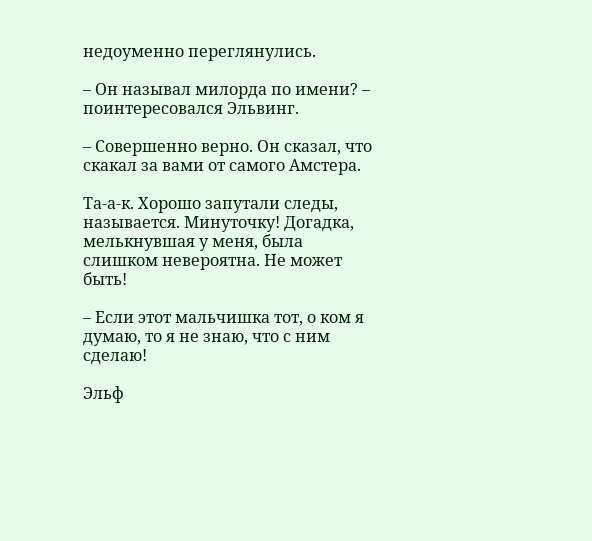недоуменно переглянулись.

– Он называл милорда по имени? – поинтересовался Эльвинг.

– Совершенно верно. Он сказал, что скакал за вами от самого Амстера.

Та-а-к. Хорошо запутали следы, называется. Минуточку! Догадка, мелькнувшая у меня, была слишком невероятна. Не может быть!

– Если этот мальчишка тот, о ком я думаю, то я не знаю, что с ним сделаю!

Эльф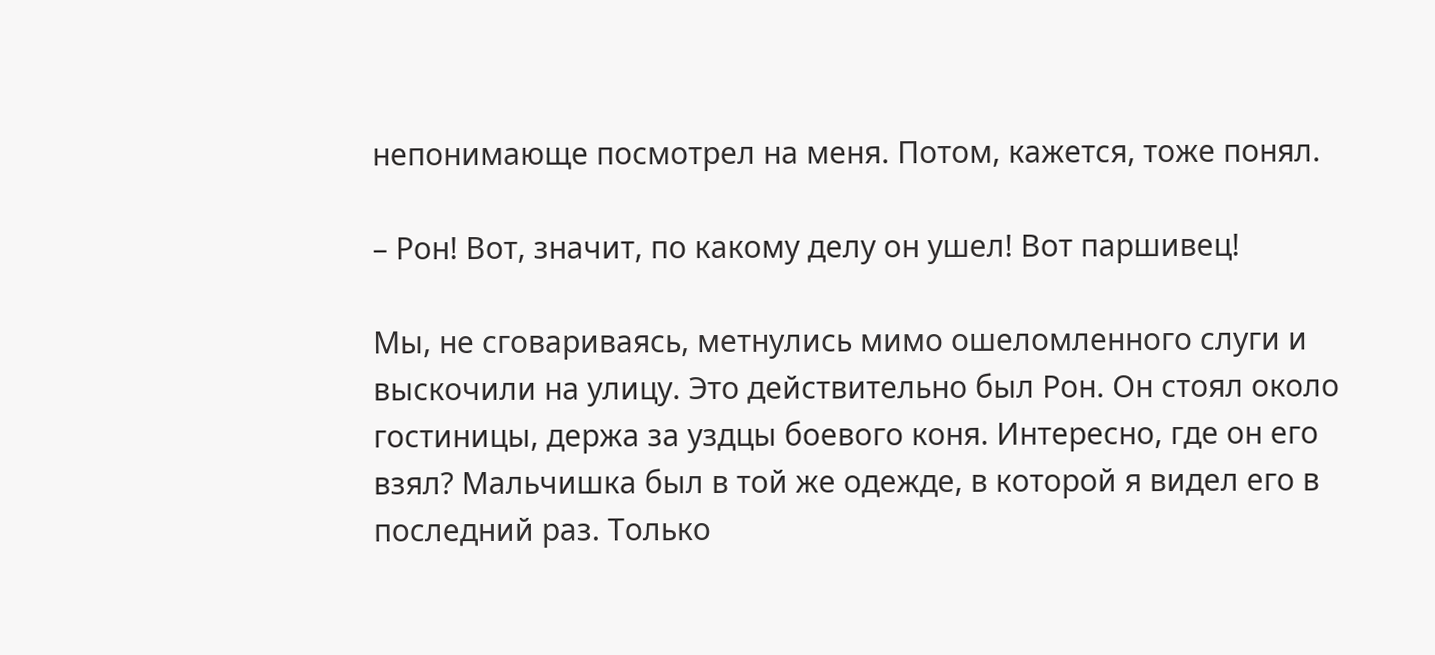непонимающе посмотрел на меня. Потом, кажется, тоже понял.

– Рон! Вот, значит, по какому делу он ушел! Вот паршивец!

Мы, не сговариваясь, метнулись мимо ошеломленного слуги и выскочили на улицу. Это действительно был Рон. Он стоял около гостиницы, держа за уздцы боевого коня. Интересно, где он его взял? Мальчишка был в той же одежде, в которой я видел его в последний раз. Только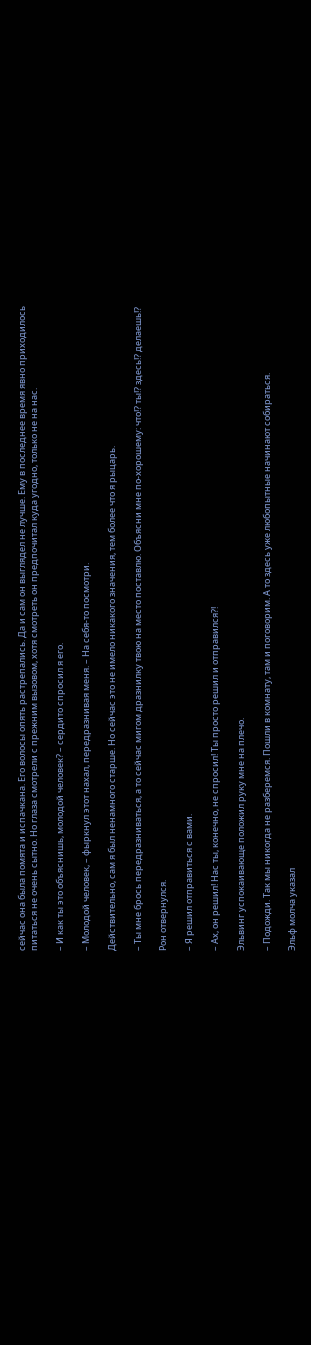сейчас она была помята и испачкана. Его волосы опять растрепались. Да и сам он выглядел не лучше. Ему в последнее время явно приходилось питаться не очень сытно. Но глаза смотрели с прежним вызовом, хотя смотреть он предпочитал куда угодно, только не на нас.

– И как ты это объяснишь, молодой человек? – сердито спросил я его.

– Молодой человек, – фыркнул этот нахал, передразнивая меня. – На себя-то посмотри.

Действительно, сам я был ненамного старше. Но сейчас это не имело никакого значения, тем более что я рыцарь.

– Ты мне брось передразниваться, а то сейчас мигом дразнилку твою на место поставлю. Объясни мне по-хорошему: что!? ты!? здесь!? делаешь!?

Рон отвернулся.

– Я решил отправиться с вами.

– Ах, он решил! Нас ты, конечно, не спросил! Ты просто решил и отправился?!

Эльвинг успокаивающе положил руку мне на плечо.

– Подожди. Так мы никогда не разберемся. Пошли в комнату, там и поговорим. А то здесь уже любопытные начинают собираться.

Эльф молча указал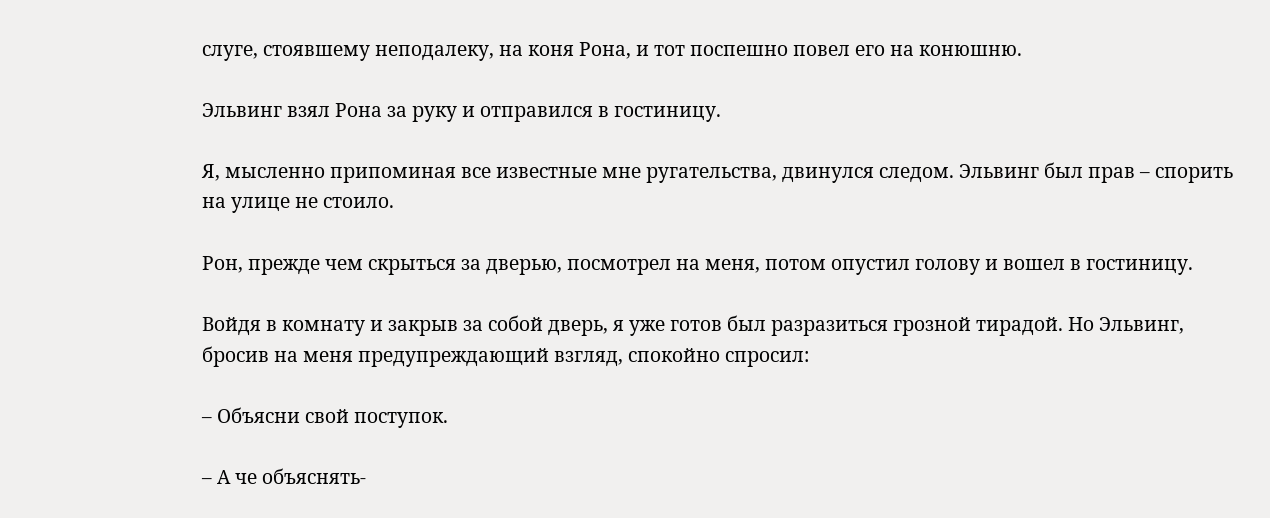слуге, стоявшему неподалеку, на коня Рона, и тот поспешно повел его на конюшню.

Эльвинг взял Рона за руку и отправился в гостиницу.

Я, мысленно припоминая все известные мне ругательства, двинулся следом. Эльвинг был прав – спорить на улице не стоило.

Рон, прежде чем скрыться за дверью, посмотрел на меня, потом опустил голову и вошел в гостиницу.

Войдя в комнату и закрыв за собой дверь, я уже готов был разразиться грозной тирадой. Но Эльвинг, бросив на меня предупреждающий взгляд, спокойно спросил:

– Объясни свой поступок.

– А че объяснять-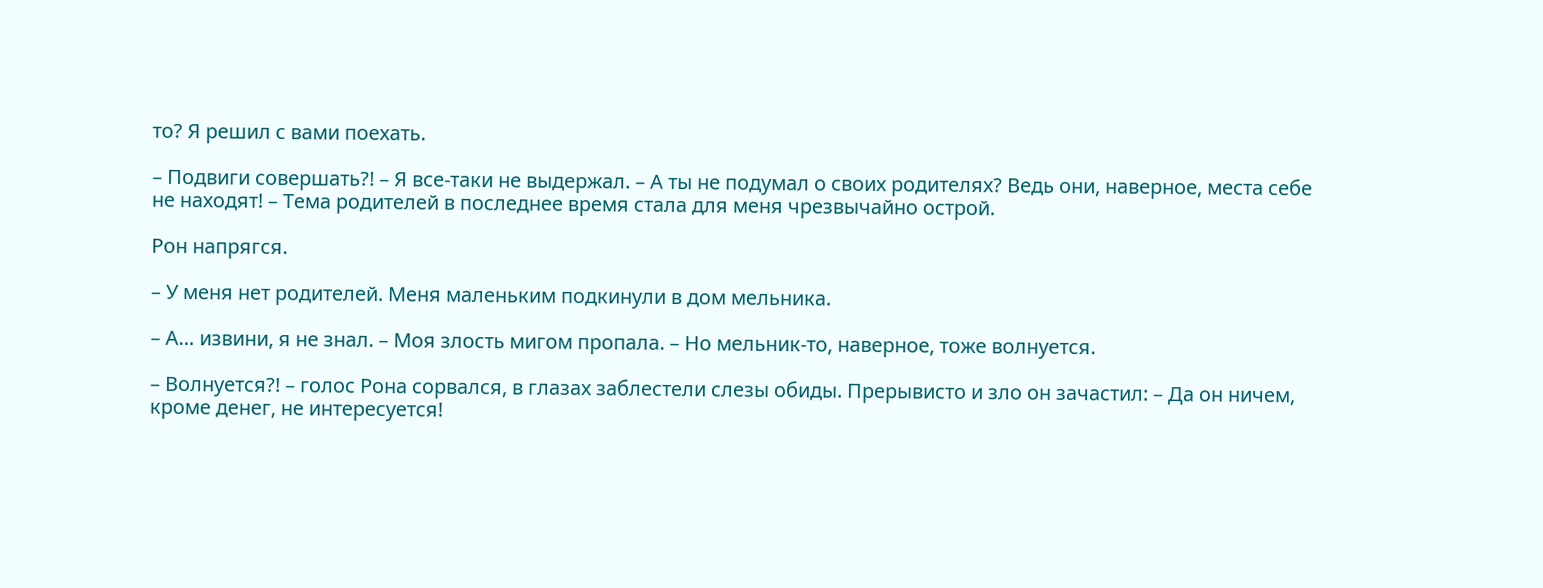то? Я решил с вами поехать.

– Подвиги совершать?! – Я все-таки не выдержал. – А ты не подумал о своих родителях? Ведь они, наверное, места себе не находят! – Тема родителей в последнее время стала для меня чрезвычайно острой.

Рон напрягся.

– У меня нет родителей. Меня маленьким подкинули в дом мельника.

– А… извини, я не знал. – Моя злость мигом пропала. – Но мельник-то, наверное, тоже волнуется.

– Волнуется?! – голос Рона сорвался, в глазах заблестели слезы обиды. Прерывисто и зло он зачастил: – Да он ничем, кроме денег, не интересуется!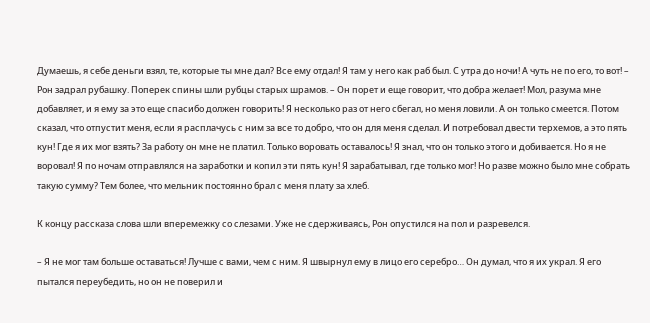Думаешь, я себе деньги взял, те, которые ты мне дал? Все ему отдал! Я там у него как раб был. С утра до ночи! А чуть не по его, то вот! – Рон задрал рубашку. Поперек спины шли рубцы старых шрамов. – Он порет и еще говорит, что добра желает! Мол, разума мне добавляет, и я ему за это еще спасибо должен говорить! Я несколько раз от него сбегал, но меня ловили. А он только смеется. Потом сказал, что отпустит меня, если я расплачусь с ним за все то добро, что он для меня сделал. И потребовал двести терхемов, а это пять кун! Где я их мог взять? За работу он мне не платил. Только воровать оставалось! Я знал, что он только этого и добивается. Но я не воровал! Я по ночам отправлялся на заработки и копил эти пять кун! Я зарабатывал, где только мог! Но разве можно было мне собрать такую сумму? Тем более, что мельник постоянно брал с меня плату за хлеб.

К концу рассказа слова шли вперемежку со слезами. Уже не сдерживаясь, Рон опустился на пол и разревелся.

– Я не мог там больше оставаться! Лучше с вами, чем с ним. Я швырнул ему в лицо его серебро… Он думал, что я их украл. Я его пытался переубедить, но он не поверил и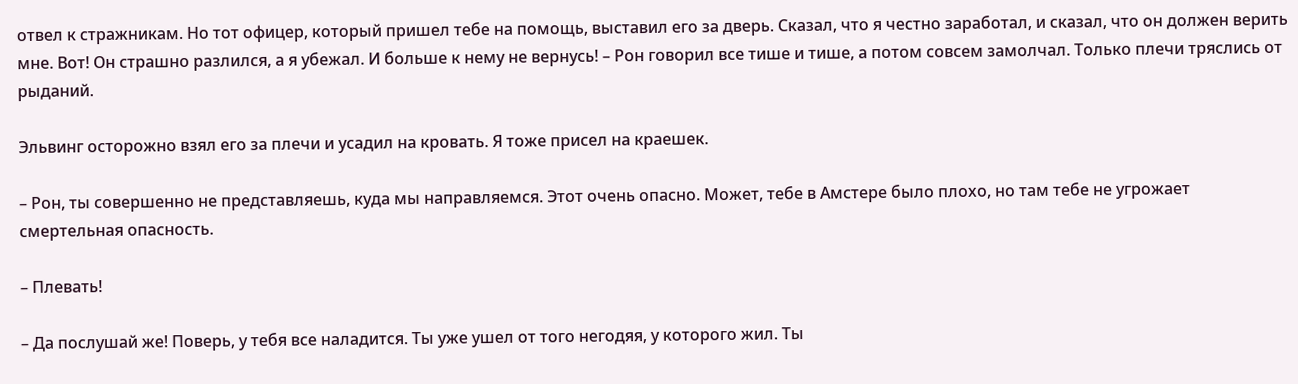отвел к стражникам. Но тот офицер, который пришел тебе на помощь, выставил его за дверь. Сказал, что я честно заработал, и сказал, что он должен верить мне. Вот! Он страшно разлился, а я убежал. И больше к нему не вернусь! – Рон говорил все тише и тише, а потом совсем замолчал. Только плечи тряслись от рыданий.

Эльвинг осторожно взял его за плечи и усадил на кровать. Я тоже присел на краешек.

– Рон, ты совершенно не представляешь, куда мы направляемся. Этот очень опасно. Может, тебе в Амстере было плохо, но там тебе не угрожает смертельная опасность.

– Плевать!

– Да послушай же! Поверь, у тебя все наладится. Ты уже ушел от того негодяя, у которого жил. Ты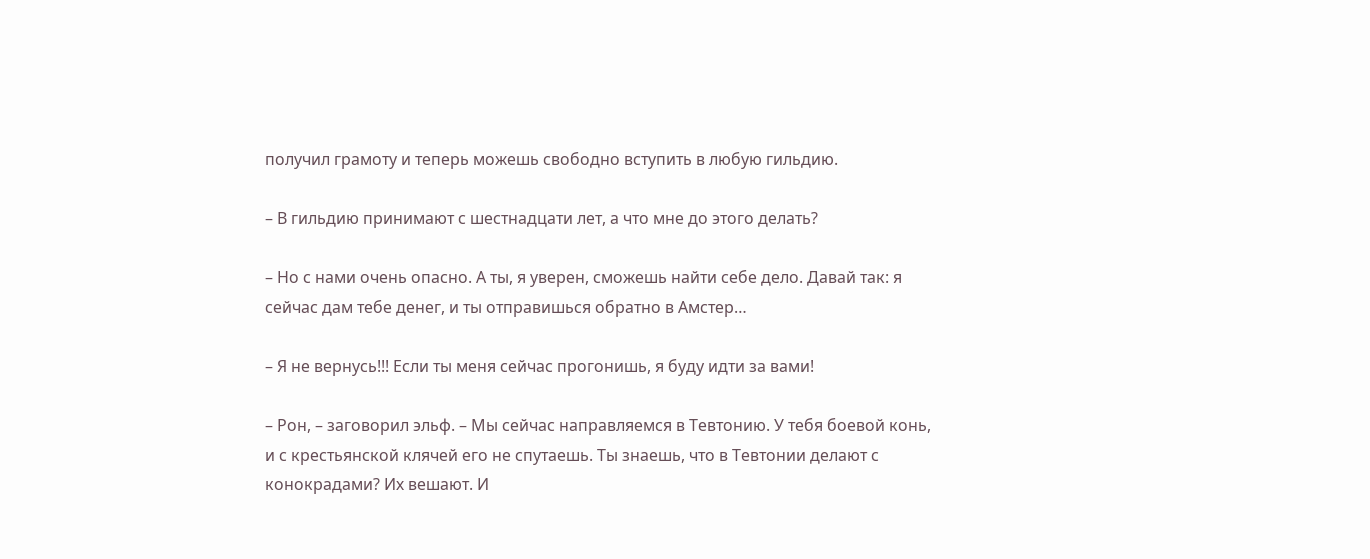получил грамоту и теперь можешь свободно вступить в любую гильдию.

– В гильдию принимают с шестнадцати лет, а что мне до этого делать?

– Но с нами очень опасно. А ты, я уверен, сможешь найти себе дело. Давай так: я сейчас дам тебе денег, и ты отправишься обратно в Амстер…

– Я не вернусь!!! Если ты меня сейчас прогонишь, я буду идти за вами!

– Рон, – заговорил эльф. – Мы сейчас направляемся в Тевтонию. У тебя боевой конь, и с крестьянской клячей его не спутаешь. Ты знаешь, что в Тевтонии делают с конокрадами? Их вешают. И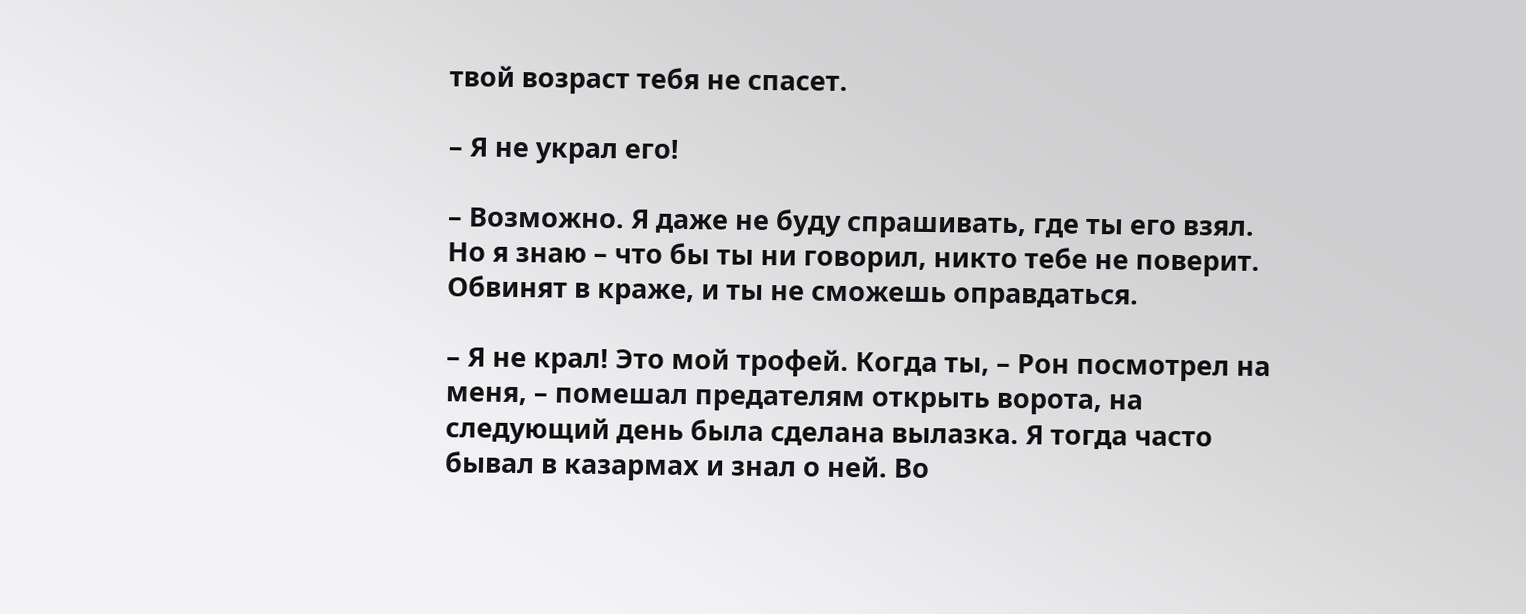твой возраст тебя не спасет.

– Я не украл его!

– Возможно. Я даже не буду спрашивать, где ты его взял. Но я знаю – что бы ты ни говорил, никто тебе не поверит. Обвинят в краже, и ты не сможешь оправдаться.

– Я не крал! Это мой трофей. Когда ты, – Рон посмотрел на меня, – помешал предателям открыть ворота, на следующий день была сделана вылазка. Я тогда часто бывал в казармах и знал о ней. Во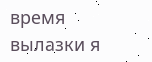время вылазки я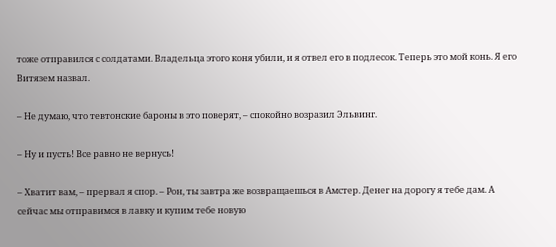тоже отправился с солдатами. Владельца этого коня убили, и я отвел его в подлесок. Теперь это мой конь. Я его Витязем назвал.

– Не думаю, что тевтонские бароны в это поверят, – спокойно возразил Эльвинг.

– Ну и пусть! Все равно не вернусь!

– Хватит вам, – прервал я спор. – Рон, ты завтра же возвращаешься в Амстер. Денег на дорогу я тебе дам. А сейчас мы отправимся в лавку и купим тебе новую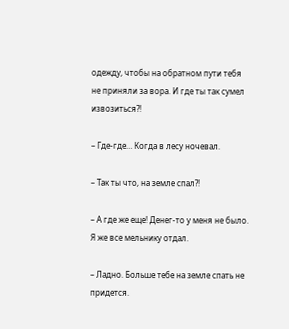одежду, чтобы на обратном пути тебя не приняли за вора. И где ты так сумел извозиться?!

– Где-где… Когда в лесу ночевал.

– Так ты что, на земле спал?!

– А где же еще! Денег-то у меня не было. Я же все мельнику отдал.

– Ладно. Больше тебе на земле спать не придется.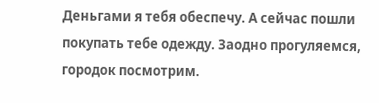Деньгами я тебя обеспечу. А сейчас пошли покупать тебе одежду. Заодно прогуляемся, городок посмотрим.